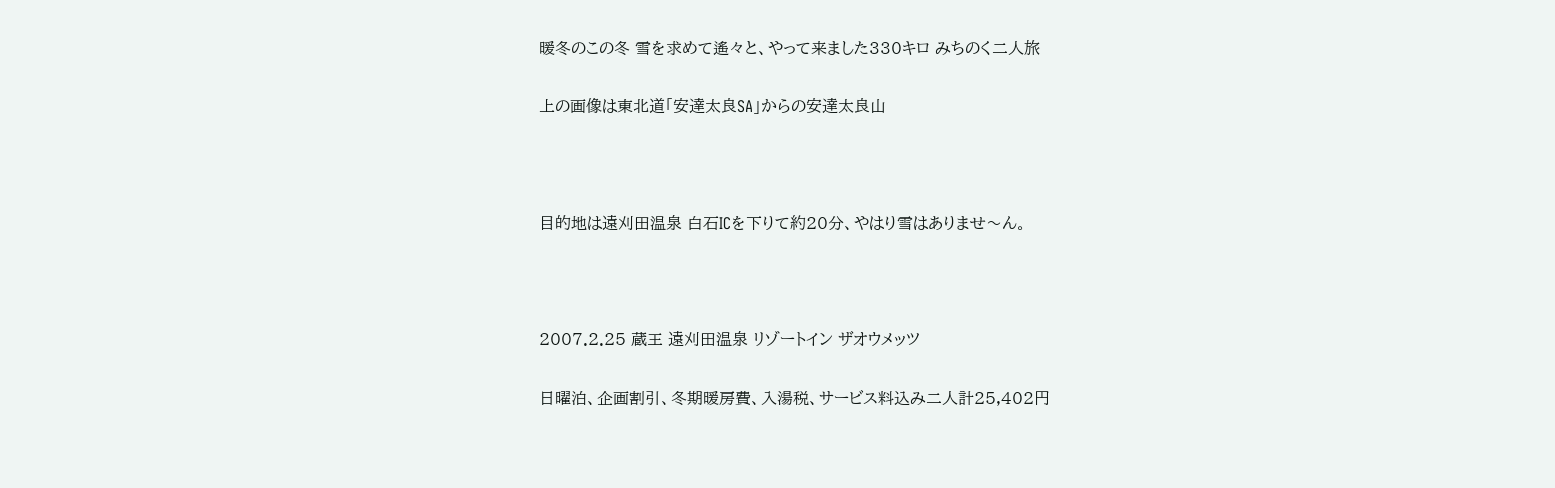暖冬のこの冬 雪を求めて遙々と、やって来ました330キロ みちのく二人旅

上の画像は東北道「安達太良SA」からの安達太良山



目的地は遠刈田温泉 白石ICを下りて約20分、やはり雪はありませ〜ん。



2007.2.25 蔵王 遠刈田温泉 リゾートイン ザオウメッツ

日曜泊、企画割引、冬期暖房費、入湯税、サービス料込み二人計25,402円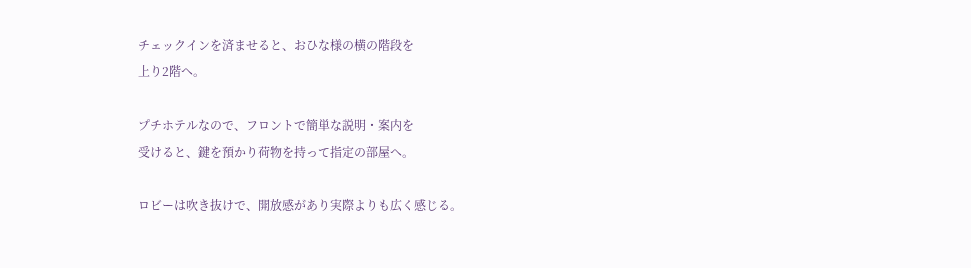チェックインを済ませると、おひな様の横の階段を
上り2階へ。

プチホテルなので、フロントで簡単な説明・案内を
受けると、鍵を預かり荷物を持って指定の部屋へ。

ロビーは吹き抜けで、開放感があり実際よりも広く感じる。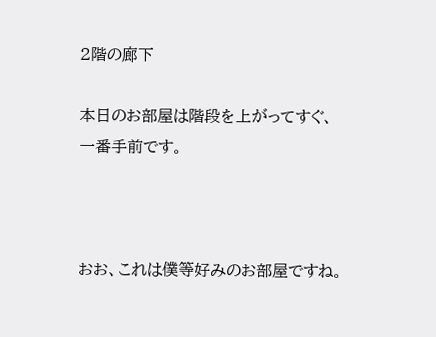2階の廊下

本日のお部屋は階段を上がってすぐ、
一番手前です。



おお、これは僕等好みのお部屋ですね。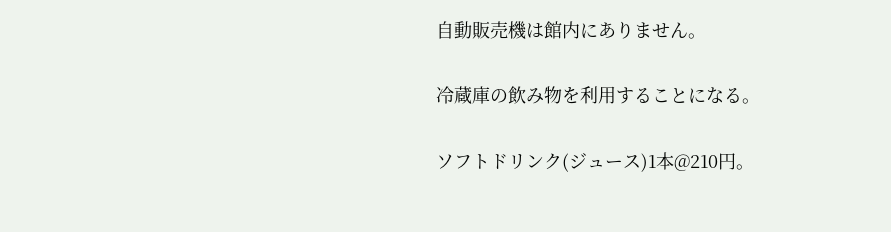自動販売機は館内にありません。

冷蔵庫の飲み物を利用することになる。

ソフトドリンク(ジュース)1本@210円。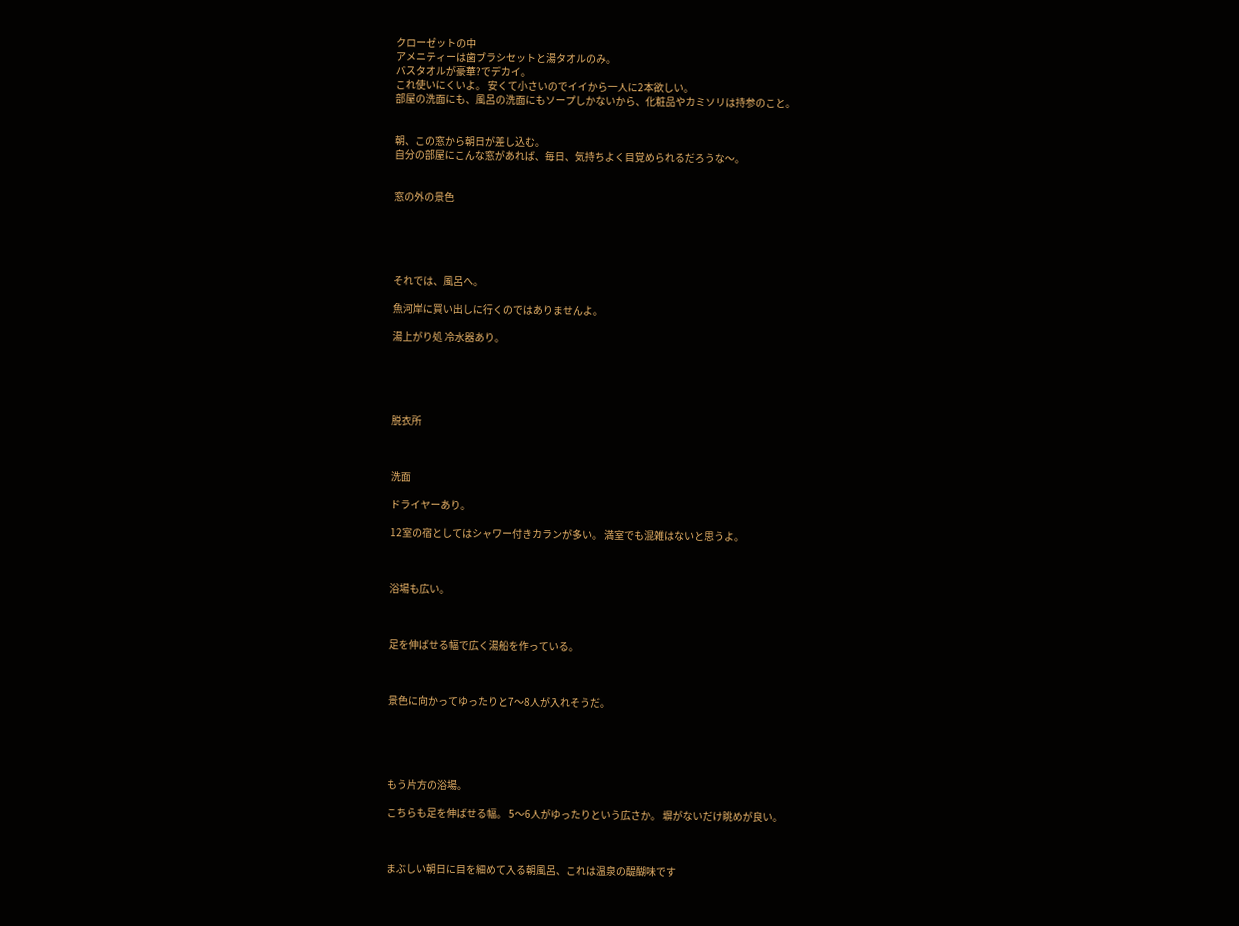クローゼットの中
アメニティーは歯ブラシセットと湯タオルのみ。
バスタオルが豪華?でデカイ。
これ使いにくいよ。 安くて小さいのでイイから一人に2本欲しい。
部屋の洗面にも、風呂の洗面にもソープしかないから、化粧品やカミソリは持参のこと。


朝、この窓から朝日が差し込む。
自分の部屋にこんな窓があれば、毎日、気持ちよく目覚められるだろうな〜。


窓の外の景色





それでは、風呂へ。

魚河岸に買い出しに行くのではありませんよ。

湯上がり処 冷水器あり。





脱衣所



洗面

ドライヤーあり。

12室の宿としてはシャワー付きカランが多い。 満室でも混雑はないと思うよ。



浴場も広い。



足を伸ばせる幅で広く湯船を作っている。



景色に向かってゆったりと7〜8人が入れそうだ。





もう片方の浴場。

こちらも足を伸ばせる幅。 5〜6人がゆったりという広さか。 塀がないだけ眺めが良い。



まぶしい朝日に目を細めて入る朝風呂、これは温泉の醍醐味です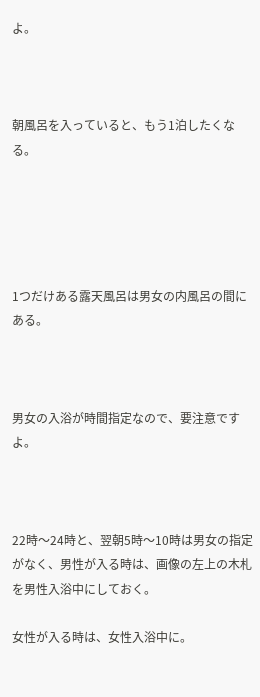よ。



朝風呂を入っていると、もう1泊したくなる。





1つだけある露天風呂は男女の内風呂の間にある。



男女の入浴が時間指定なので、要注意ですよ。



22時〜24時と、翌朝5時〜10時は男女の指定がなく、男性が入る時は、画像の左上の木札を男性入浴中にしておく。

女性が入る時は、女性入浴中に。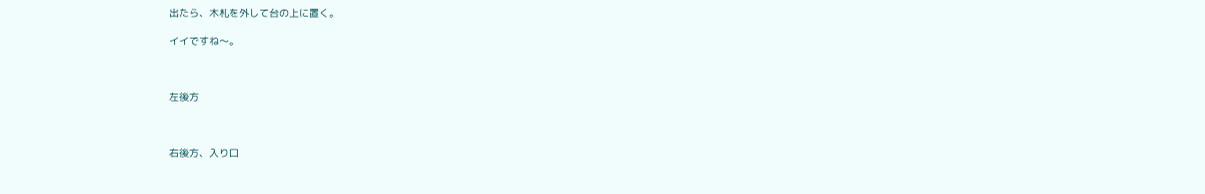出たら、木札を外して台の上に置く。

イイですね〜。



左後方



右後方、入り口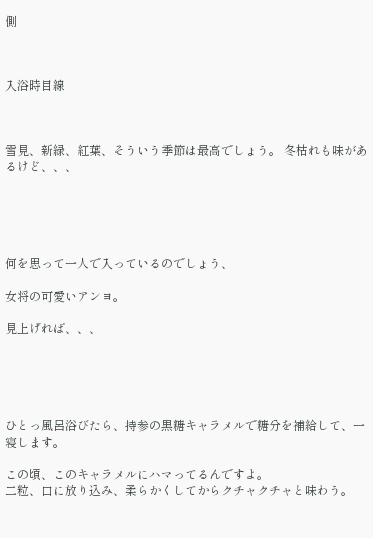側



入浴時目線



雪見、新緑、紅葉、そういう季節は最高でしょう。 冬枯れも味があるけど、、、





何を思って一人で入っているのでしょう、

女将の可愛いアンヨ。

見上げれば、、、





ひとっ風呂浴びたら、持参の黒糖キャラメルで糖分を補給して、一寝します。

この頃、このキャラメルにハマってるんですよ。
二粒、口に放り込み、柔らかくしてからクチャクチャと味わう。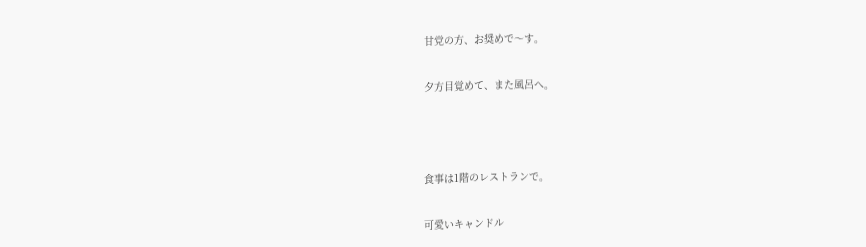甘党の方、お奨めで〜す。

夕方目覚めて、また風呂へ。



食事は1階のレストランで。

可愛いキャンドル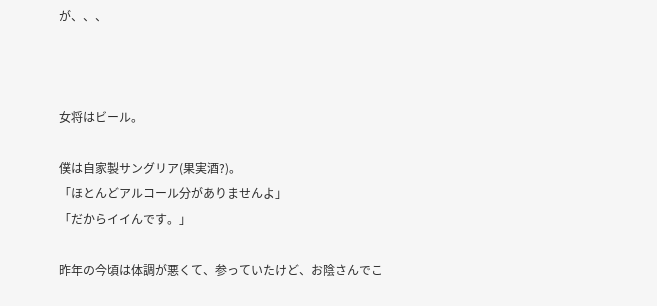が、、、



女将はビール。

僕は自家製サングリア(果実酒?)。
「ほとんどアルコール分がありませんよ」
「だからイイんです。」

昨年の今頃は体調が悪くて、参っていたけど、お陰さんでこ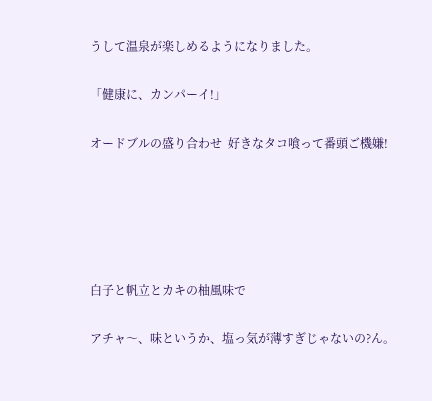うして温泉が楽しめるようになりました。

「健康に、カンパーイ!」

オードブルの盛り合わせ  好きなタコ喰って番頭ご機嫌!





白子と帆立とカキの柚風味で

アチャ〜、味というか、塩っ気が薄すぎじゃないの?ん。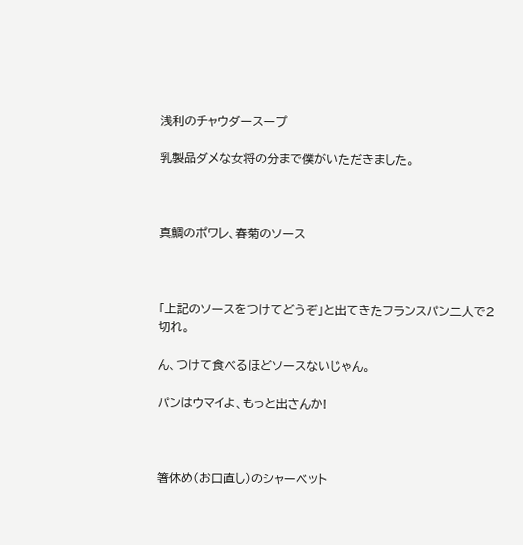浅利のチャウダースープ

乳製品ダメな女将の分まで僕がいただきました。



真鯛のポワレ、春菊のソース



「上記のソースをつけてどうぞ」と出てきたフランスパン二人で2切れ。

ん、つけて食べるほどソースないじゃん。

パンはウマイよ、もっと出さんか!



箸休め(お口直し)のシャーベット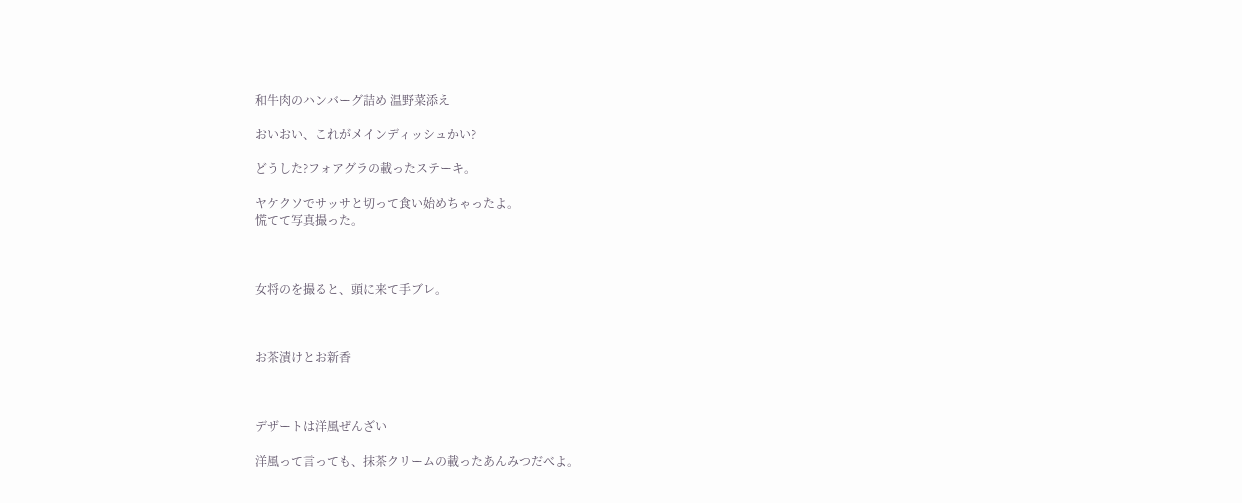和牛肉のハンバーグ詰め 温野菜添え

おいおい、これがメインディッシュかい?

どうした?フォアグラの載ったステーキ。

ヤケクソでサッサと切って食い始めちゃったよ。
慌てて写真撮った。



女将のを撮ると、頭に来て手ブレ。



お茶漬けとお新香



デザートは洋風ぜんざい

洋風って言っても、抹茶クリームの載ったあんみつだべよ。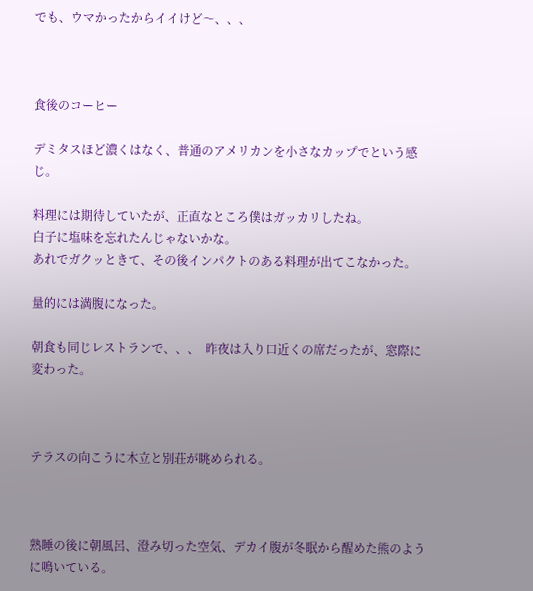でも、ウマかったからイイけど〜、、、



食後のコーヒー

デミタスほど濃くはなく、普通のアメリカンを小さなカップでという感じ。

料理には期待していたが、正直なところ僕はガッカリしたね。
白子に塩味を忘れたんじゃないかな。
あれでガクッときて、その後インパクトのある料理が出てこなかった。

量的には満腹になった。

朝食も同じレストランで、、、  昨夜は入り口近くの席だったが、窓際に変わった。



テラスの向こうに木立と別荘が眺められる。



熟睡の後に朝風呂、澄み切った空気、デカイ腹が冬眠から醒めた熊のように鳴いている。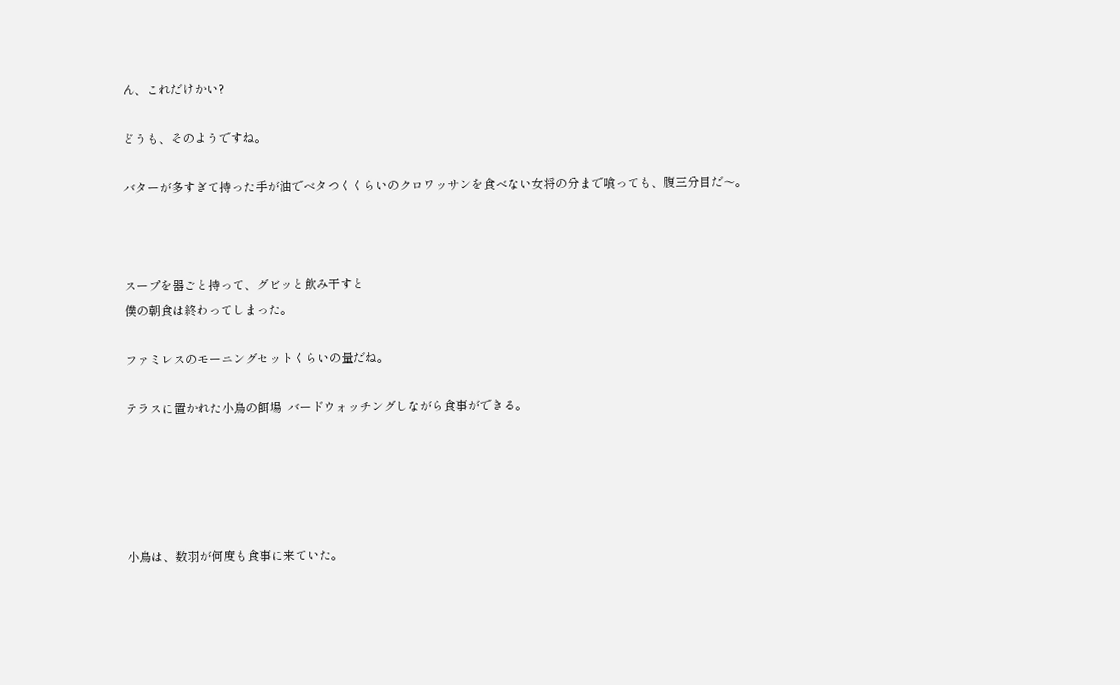ん、これだけかい?

どうも、そのようですね。

バターが多すぎて持った手が油でベタつくくらいのクロワッサンを食べない女将の分まで喰っても、腹三分目だ〜。



スープを器ごと持って、グビッと飲み干すと
僕の朝食は終わってしまった。

ファミレスのモーニングセットくらいの量だね。

テラスに置かれた小鳥の餌場  バードウォッチングしながら食事ができる。





小鳥は、数羽が何度も食事に来ていた。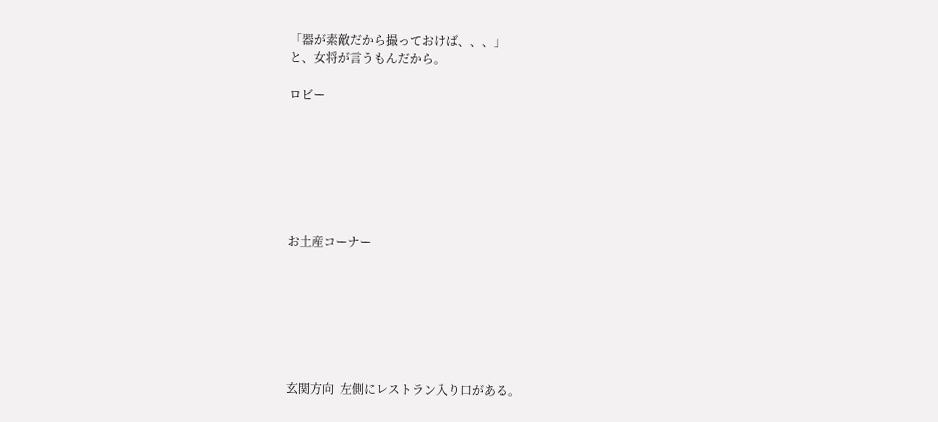「器が素敵だから撮っておけば、、、」
と、女将が言うもんだから。

ロビー







お土産コーナー







玄関方向  左側にレストラン入り口がある。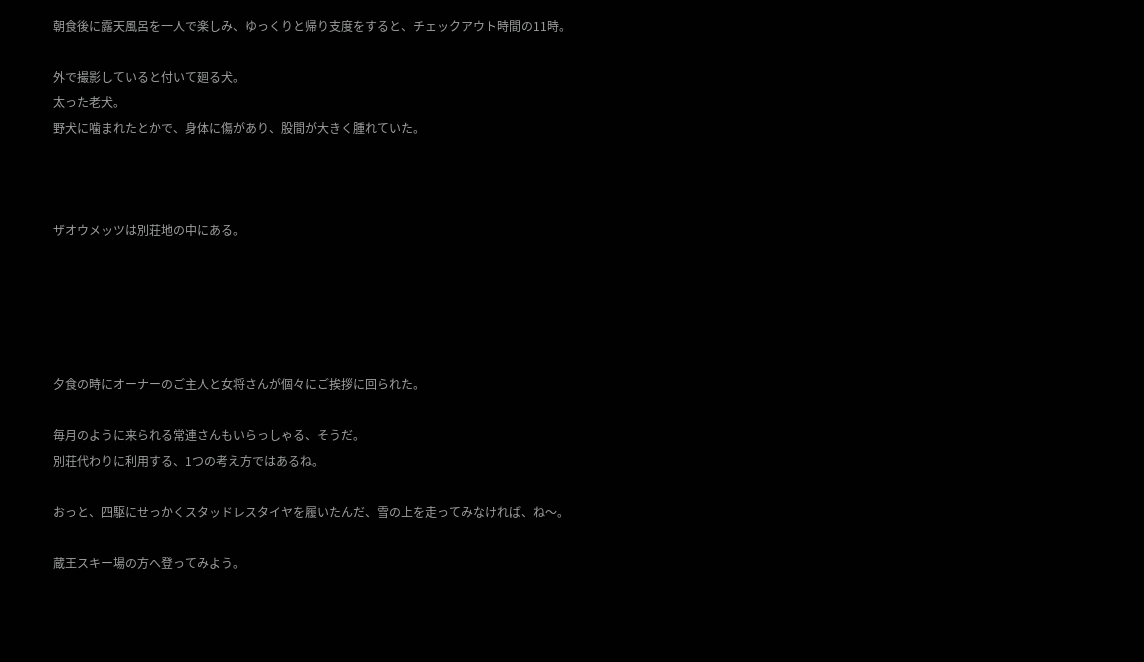朝食後に露天風呂を一人で楽しみ、ゆっくりと帰り支度をすると、チェックアウト時間の11時。

外で撮影していると付いて廻る犬。
太った老犬。
野犬に噛まれたとかで、身体に傷があり、股間が大きく腫れていた。



ザオウメッツは別荘地の中にある。





夕食の時にオーナーのご主人と女将さんが個々にご挨拶に回られた。

毎月のように来られる常連さんもいらっしゃる、そうだ。
別荘代わりに利用する、1つの考え方ではあるね。

おっと、四駆にせっかくスタッドレスタイヤを履いたんだ、雪の上を走ってみなければ、ね〜。

蔵王スキー場の方へ登ってみよう。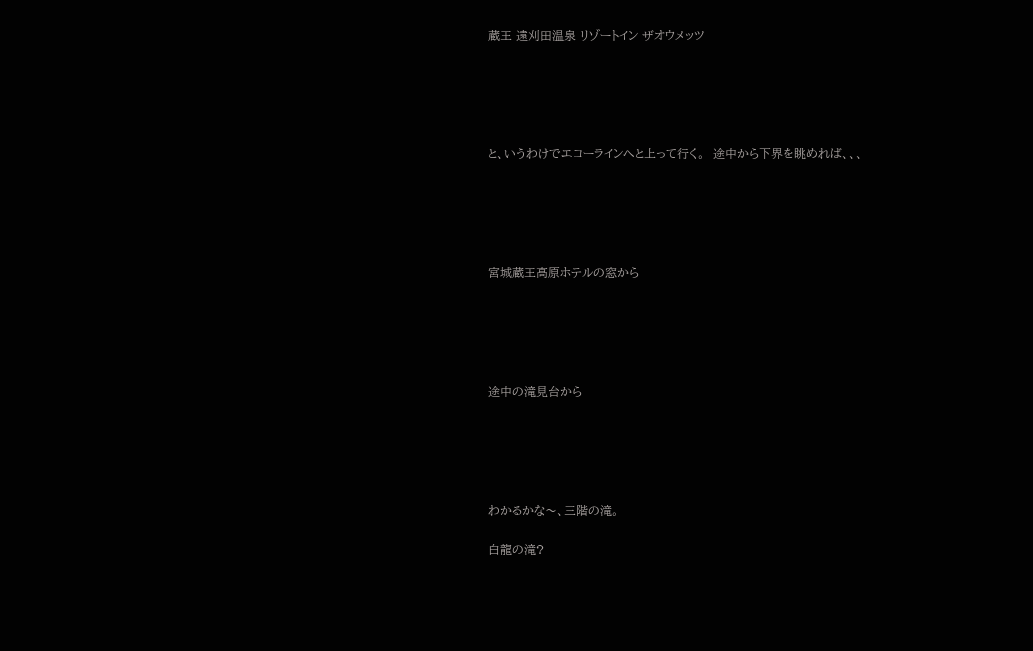蔵王 遠刈田温泉 リゾートイン ザオウメッツ





と、いうわけでエコーラインへと上って行く。  途中から下界を眺めれば、、、





宮城蔵王高原ホテルの窓から





途中の滝見台から





わかるかな〜、三階の滝。

白龍の滝?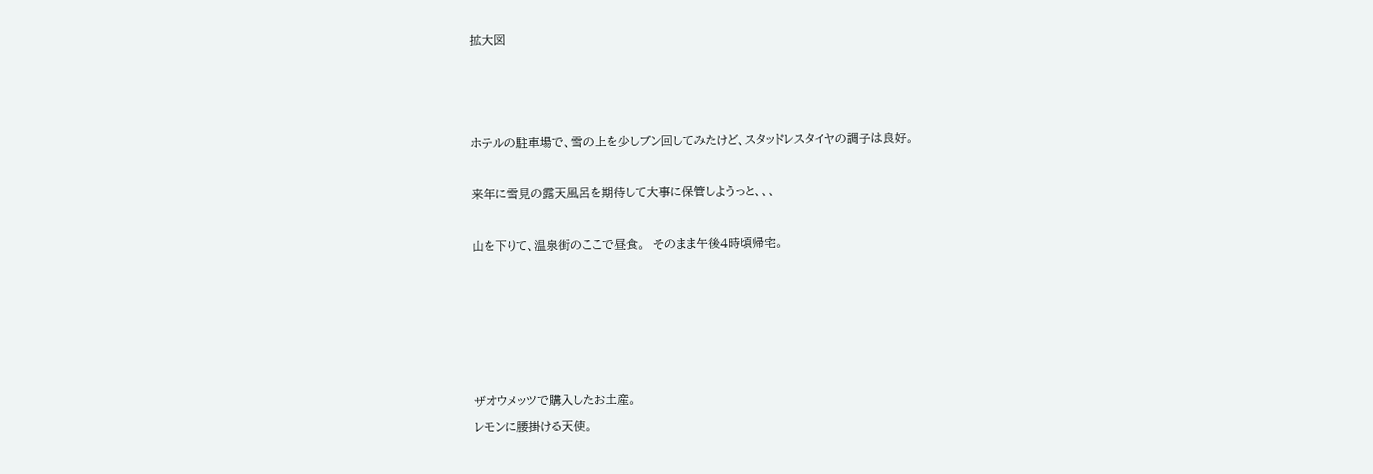拡大図



ホテルの駐車場で、雪の上を少しブン回してみたけど、スタッドレスタイヤの調子は良好。

来年に雪見の露天風呂を期待して大事に保管しようっと、、、

山を下りて、温泉街のここで昼食。  そのまま午後4時頃帰宅。





ザオウメッツで購入したお土産。
レモンに腰掛ける天使。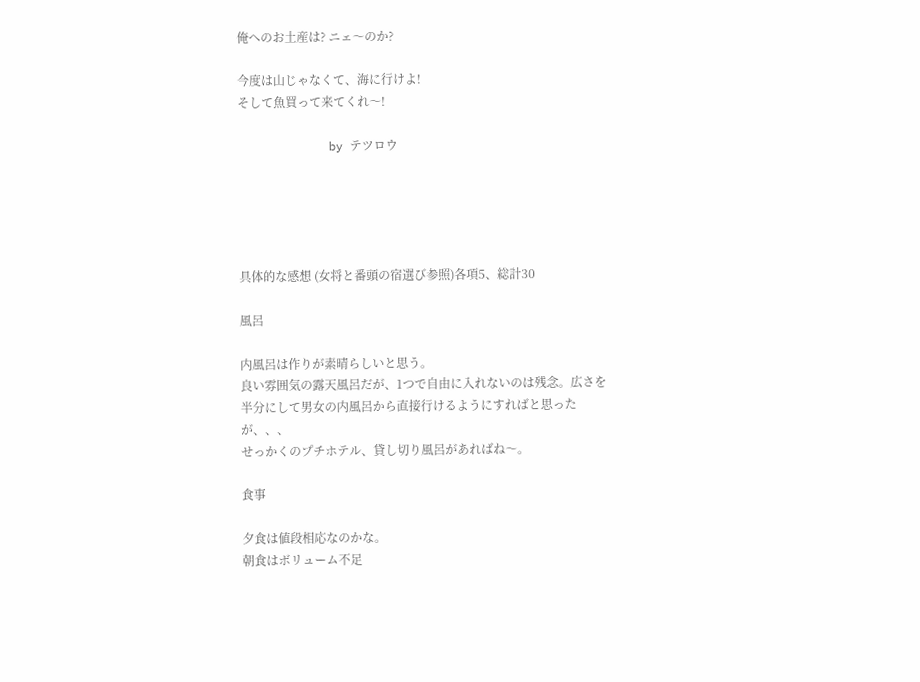俺へのお土産は? ニェ〜のか?

今度は山じゃなくて、海に行けよ!
そして魚買って来てくれ〜!

             by テツロウ





具体的な感想 (女将と番頭の宿選び参照)各項5、総計30

風呂

内風呂は作りが素晴らしいと思う。
良い雰囲気の露天風呂だが、1つで自由に入れないのは残念。広さを半分にして男女の内風呂から直接行けるようにすればと思ったが、、、
せっかくのプチホテル、貸し切り風呂があればね〜。

食事

夕食は値段相応なのかな。
朝食はボリューム不足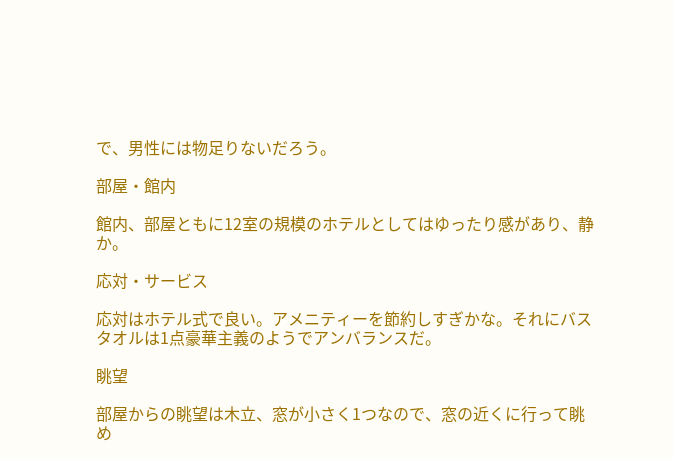で、男性には物足りないだろう。

部屋・館内

館内、部屋ともに12室の規模のホテルとしてはゆったり感があり、静か。

応対・サービス

応対はホテル式で良い。アメニティーを節約しすぎかな。それにバスタオルは1点豪華主義のようでアンバランスだ。

眺望

部屋からの眺望は木立、窓が小さく1つなので、窓の近くに行って眺め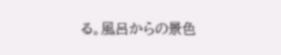る。風呂からの景色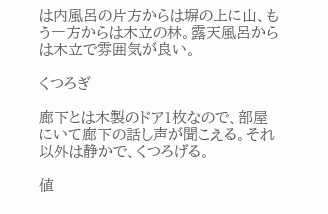は内風呂の片方からは塀の上に山、もう一方からは木立の林。露天風呂からは木立で雰囲気が良い。

くつろぎ

廊下とは木製のドア1枚なので、部屋にいて廊下の話し声が聞こえる。それ以外は静かで、くつろげる。

値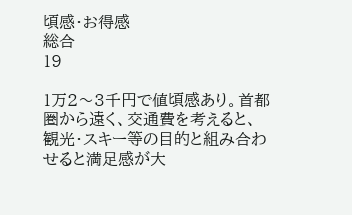頃感・お得感
総合
19

1万2〜3千円で値頃感あり。首都圏から遠く、交通費を考えると、観光・スキー等の目的と組み合わせると満足感が大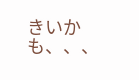きいかも、、、